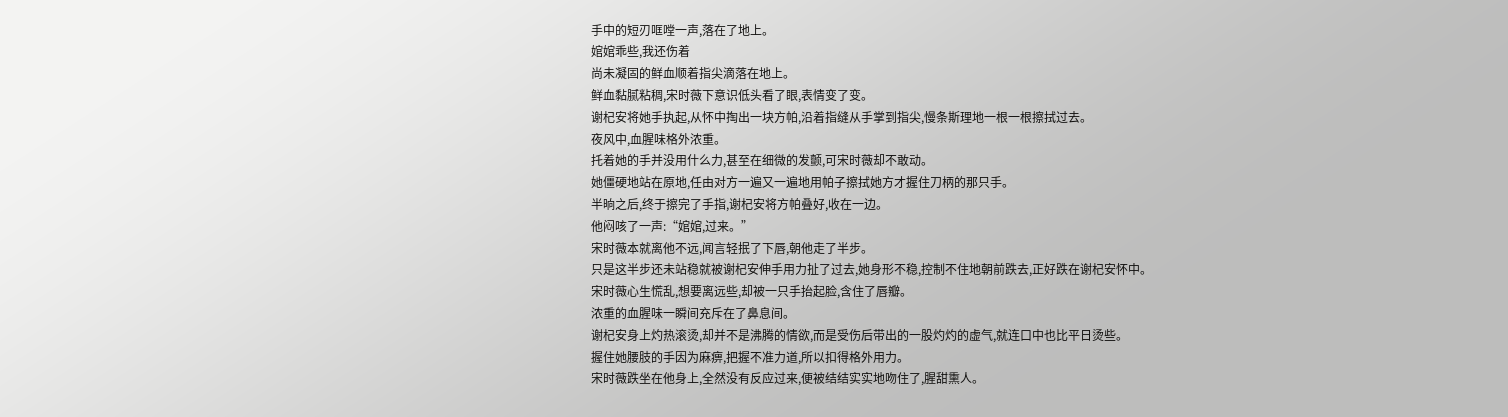手中的短刃哐嘡一声,落在了地上。
婠婠乖些,我还伤着
尚未凝固的鲜血顺着指尖滴落在地上。
鲜血黏腻粘稠,宋时薇下意识低头看了眼,表情变了变。
谢杞安将她手执起,从怀中掏出一块方帕,沿着指缝从手掌到指尖,慢条斯理地一根一根擦拭过去。
夜风中,血腥味格外浓重。
托着她的手并没用什么力,甚至在细微的发颤,可宋时薇却不敢动。
她僵硬地站在原地,任由对方一遍又一遍地用帕子擦拭她方才握住刀柄的那只手。
半晌之后,终于擦完了手指,谢杞安将方帕叠好,收在一边。
他闷咳了一声:“婠婠,过来。”
宋时薇本就离他不远,闻言轻抿了下唇,朝他走了半步。
只是这半步还未站稳就被谢杞安伸手用力扯了过去,她身形不稳,控制不住地朝前跌去,正好跌在谢杞安怀中。
宋时薇心生慌乱,想要离远些,却被一只手抬起脸,含住了唇瓣。
浓重的血腥味一瞬间充斥在了鼻息间。
谢杞安身上灼热滚烫,却并不是沸腾的情欲,而是受伤后带出的一股灼灼的虚气,就连口中也比平日烫些。
握住她腰肢的手因为麻痹,把握不准力道,所以扣得格外用力。
宋时薇跌坐在他身上,全然没有反应过来,便被结结实实地吻住了,腥甜熏人。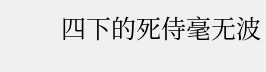四下的死侍毫无波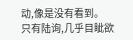动,像是没有看到。
只有陆询,几乎目眦欲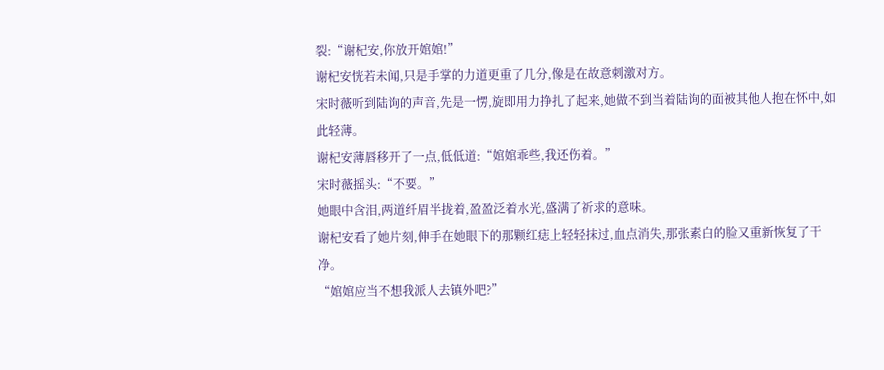裂:“谢杞安,你放开婠婠!”
谢杞安恍若未闻,只是手掌的力道更重了几分,像是在故意刺激对方。
宋时薇听到陆询的声音,先是一愣,旋即用力挣扎了起来,她做不到当着陆询的面被其他人抱在怀中,如此轻薄。
谢杞安薄唇移开了一点,低低道:“婠婠乖些,我还伤着。”
宋时薇摇头:“不要。”
她眼中含泪,两道纤眉半拢着,盈盈泛着水光,盛满了祈求的意味。
谢杞安看了她片刻,伸手在她眼下的那颗红痣上轻轻抹过,血点消失,那张素白的脸又重新恢复了干净。
“婠婠应当不想我派人去镇外吧?”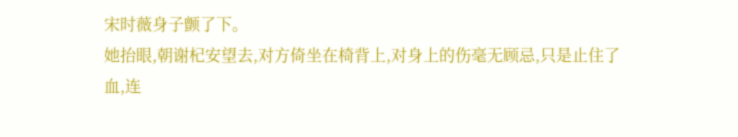宋时薇身子颤了下。
她抬眼,朝谢杞安望去,对方倚坐在椅背上,对身上的伤毫无顾忌,只是止住了血,连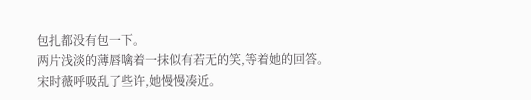包扎都没有包一下。
两片浅淡的薄唇噙着一抹似有若无的笑,等着她的回答。
宋时薇呼吸乱了些许,她慢慢凑近。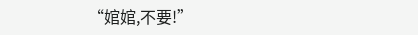“婠婠,不要!”